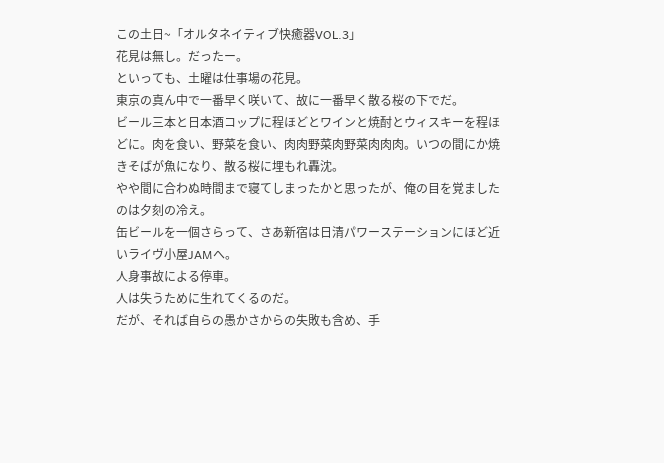この土日~「オルタネイティブ快癒器VOL.3」
花見は無し。だったー。
といっても、土曜は仕事場の花見。
東京の真ん中で一番早く咲いて、故に一番早く散る桜の下でだ。
ビール三本と日本酒コップに程ほどとワインと焼酎とウィスキーを程ほどに。肉を食い、野菜を食い、肉肉野菜肉野菜肉肉肉。いつの間にか焼きそばが魚になり、散る桜に埋もれ轟沈。
やや間に合わぬ時間まで寝てしまったかと思ったが、俺の目を覚ましたのは夕刻の冷え。
缶ビールを一個さらって、さあ新宿は日清パワーステーションにほど近いライヴ小屋JAMへ。
人身事故による停車。
人は失うために生れてくるのだ。
だが、それば自らの愚かさからの失敗も含め、手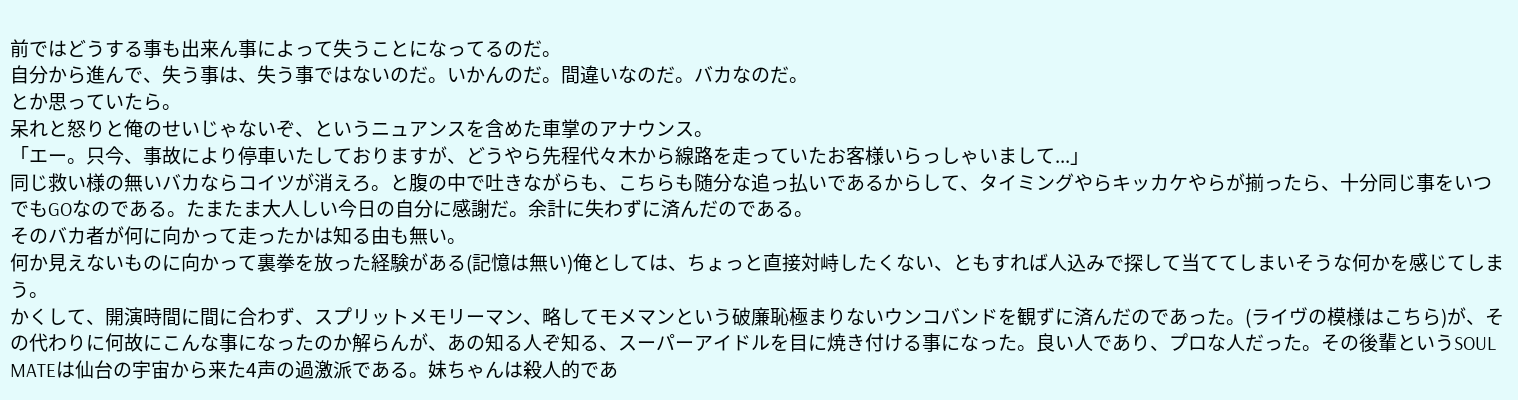前ではどうする事も出来ん事によって失うことになってるのだ。
自分から進んで、失う事は、失う事ではないのだ。いかんのだ。間違いなのだ。バカなのだ。
とか思っていたら。
呆れと怒りと俺のせいじゃないぞ、というニュアンスを含めた車掌のアナウンス。
「エー。只今、事故により停車いたしておりますが、どうやら先程代々木から線路を走っていたお客様いらっしゃいまして...」
同じ救い様の無いバカならコイツが消えろ。と腹の中で吐きながらも、こちらも随分な追っ払いであるからして、タイミングやらキッカケやらが揃ったら、十分同じ事をいつでもGOなのである。たまたま大人しい今日の自分に感謝だ。余計に失わずに済んだのである。
そのバカ者が何に向かって走ったかは知る由も無い。
何か見えないものに向かって裏拳を放った経験がある(記憶は無い)俺としては、ちょっと直接対峙したくない、ともすれば人込みで探して当ててしまいそうな何かを感じてしまう。
かくして、開演時間に間に合わず、スプリットメモリーマン、略してモメマンという破廉恥極まりないウンコバンドを観ずに済んだのであった。(ライヴの模様はこちら)が、その代わりに何故にこんな事になったのか解らんが、あの知る人ぞ知る、スーパーアイドルを目に焼き付ける事になった。良い人であり、プロな人だった。その後輩というSOUL MATEは仙台の宇宙から来た4声の過激派である。妹ちゃんは殺人的であ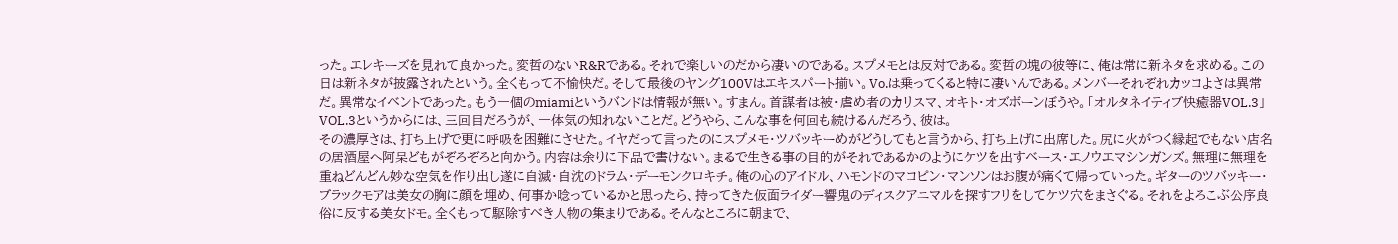った。エレキーズを見れて良かった。変哲のないR&Rである。それで楽しいのだから凄いのである。スプメモとは反対である。変哲の塊の彼等に、俺は常に新ネタを求める。この日は新ネタが披露されたという。全くもって不愉快だ。そして最後のヤング100Vはエキスパート揃い。Vo.は乗ってくると特に凄いんである。メンバーそれぞれカッコよさは異常だ。異常なイベントであった。もう一個のmiamiというバンドは情報が無い。すまん。首謀者は被・虐め者のカリスマ、オキト・オズボーンぼうや。「オルタネイティブ快癒器VOL.3」 VOL.3というからには、三回目だろうが、一体気の知れないことだ。どうやら、こんな事を何回も続けるんだろう、彼は。
その濃厚さは、打ち上げで更に呼吸を困難にさせた。イヤだって言ったのにスプメモ・ツバッキーめがどうしてもと言うから、打ち上げに出席した。尻に火がつく縁起でもない店名の居酒屋へ阿呆どもがぞろぞろと向かう。内容は余りに下品で書けない。まるで生きる事の目的がそれであるかのようにケツを出すベース・エノウエマシンガンズ。無理に無理を重ねどんどん妙な空気を作り出し遂に自滅・自沈のドラム・デーモンクロキチ。俺の心のアイドル、ハモンドのマコピン・マンソンはお腹が痛くて帰っていった。ギターのツバッキー・ブラックモアは美女の胸に顔を埋め、何事か唸っているかと思ったら、持ってきた仮面ライダー響鬼のディスクアニマルを探すフリをしてケツ穴をまさぐる。それをよろこぶ公序良俗に反する美女ドモ。全くもって駆除すべき人物の集まりである。そんなところに朝まで、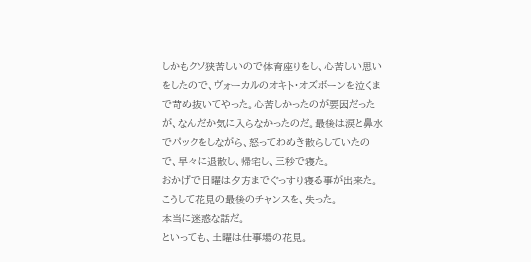しかもクソ狭苦しいので体育座りをし、心苦しい思いをしたので、ヴォーカルのオキト・オズボーンを泣くまで苛め抜いてやった。心苦しかったのが要因だったが、なんだか気に入らなかったのだ。最後は涙と鼻水でパックをしながら、怒ってわめき散らしていたので、早々に退散し、帰宅し、三秒で寝た。
おかげで日曜は夕方までぐっすり寝る事が出来た。
こうして花見の最後のチャンスを、失った。
本当に迷惑な話だ。
といっても、土曜は仕事場の花見。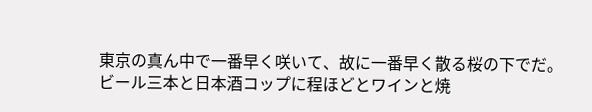東京の真ん中で一番早く咲いて、故に一番早く散る桜の下でだ。
ビール三本と日本酒コップに程ほどとワインと焼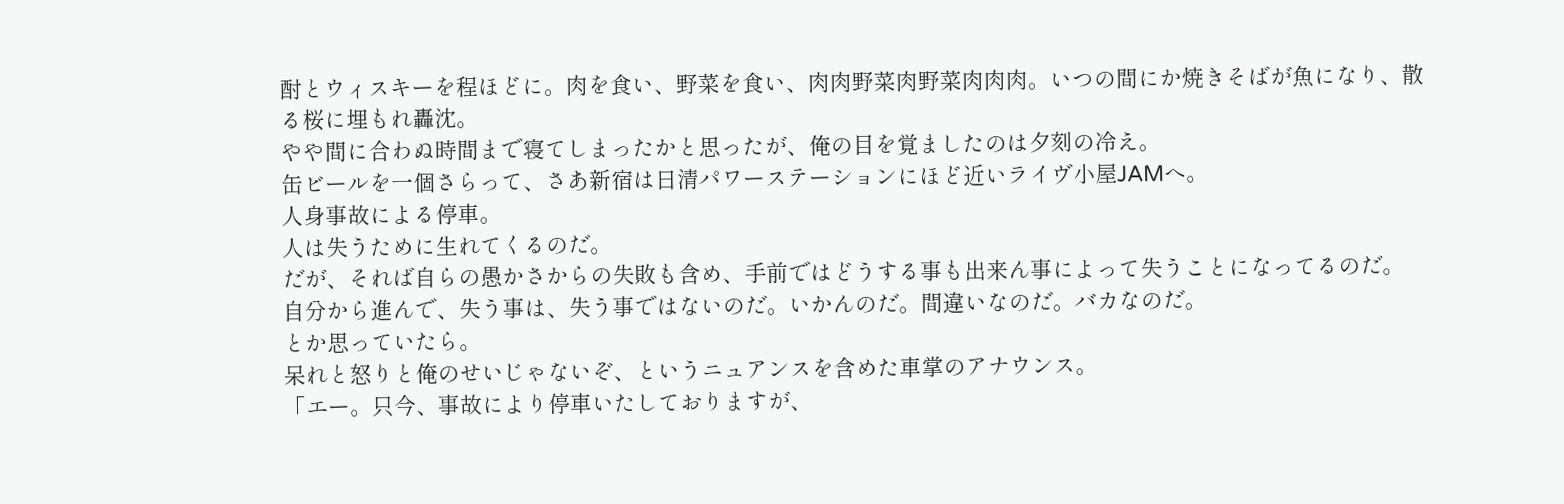酎とウィスキーを程ほどに。肉を食い、野菜を食い、肉肉野菜肉野菜肉肉肉。いつの間にか焼きそばが魚になり、散る桜に埋もれ轟沈。
やや間に合わぬ時間まで寝てしまったかと思ったが、俺の目を覚ましたのは夕刻の冷え。
缶ビールを一個さらって、さあ新宿は日清パワーステーションにほど近いライヴ小屋JAMへ。
人身事故による停車。
人は失うために生れてくるのだ。
だが、それば自らの愚かさからの失敗も含め、手前ではどうする事も出来ん事によって失うことになってるのだ。
自分から進んで、失う事は、失う事ではないのだ。いかんのだ。間違いなのだ。バカなのだ。
とか思っていたら。
呆れと怒りと俺のせいじゃないぞ、というニュアンスを含めた車掌のアナウンス。
「エー。只今、事故により停車いたしておりますが、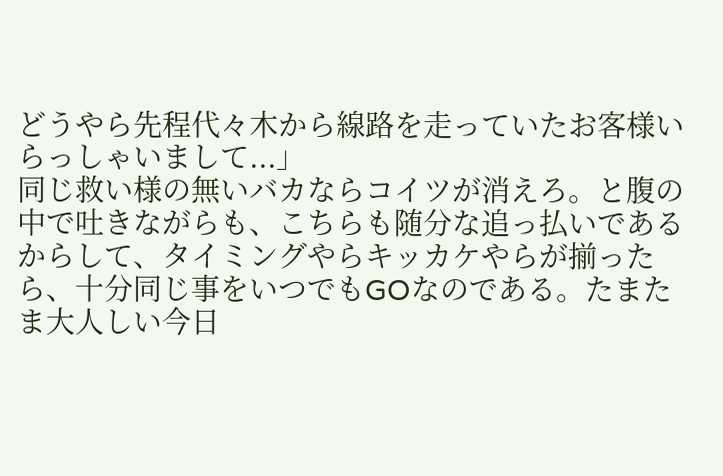どうやら先程代々木から線路を走っていたお客様いらっしゃいまして...」
同じ救い様の無いバカならコイツが消えろ。と腹の中で吐きながらも、こちらも随分な追っ払いであるからして、タイミングやらキッカケやらが揃ったら、十分同じ事をいつでもGOなのである。たまたま大人しい今日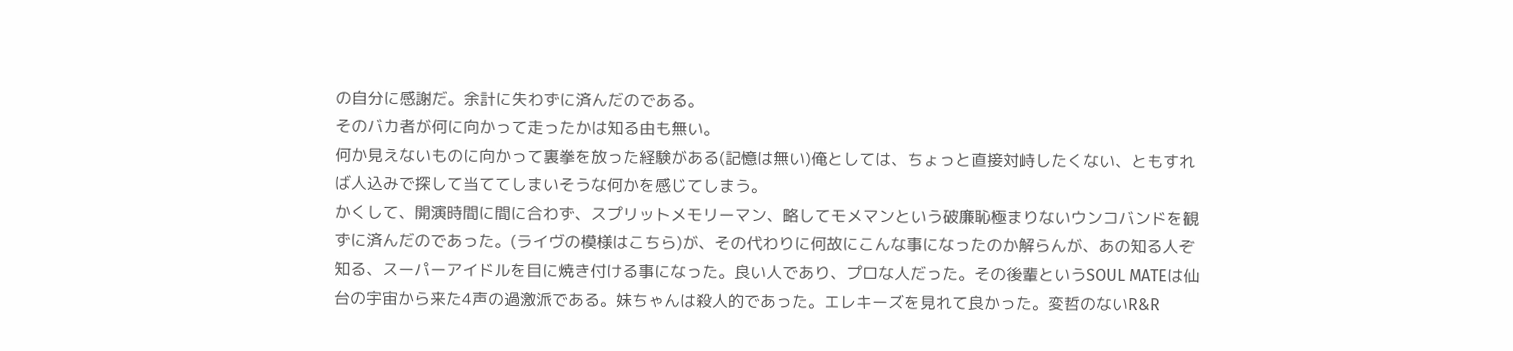の自分に感謝だ。余計に失わずに済んだのである。
そのバカ者が何に向かって走ったかは知る由も無い。
何か見えないものに向かって裏拳を放った経験がある(記憶は無い)俺としては、ちょっと直接対峙したくない、ともすれば人込みで探して当ててしまいそうな何かを感じてしまう。
かくして、開演時間に間に合わず、スプリットメモリーマン、略してモメマンという破廉恥極まりないウンコバンドを観ずに済んだのであった。(ライヴの模様はこちら)が、その代わりに何故にこんな事になったのか解らんが、あの知る人ぞ知る、スーパーアイドルを目に焼き付ける事になった。良い人であり、プロな人だった。その後輩というSOUL MATEは仙台の宇宙から来た4声の過激派である。妹ちゃんは殺人的であった。エレキーズを見れて良かった。変哲のないR&R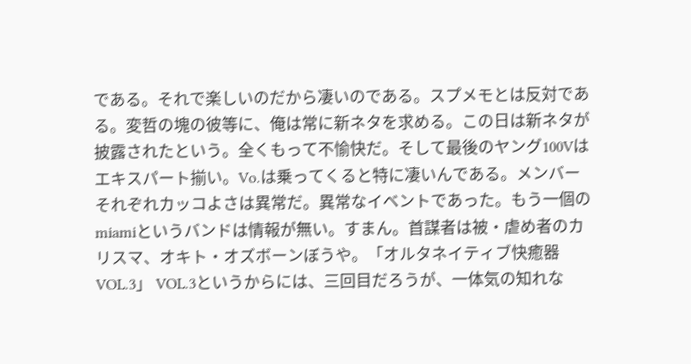である。それで楽しいのだから凄いのである。スプメモとは反対である。変哲の塊の彼等に、俺は常に新ネタを求める。この日は新ネタが披露されたという。全くもって不愉快だ。そして最後のヤング100Vはエキスパート揃い。Vo.は乗ってくると特に凄いんである。メンバーそれぞれカッコよさは異常だ。異常なイベントであった。もう一個のmiamiというバンドは情報が無い。すまん。首謀者は被・虐め者のカリスマ、オキト・オズボーンぼうや。「オルタネイティブ快癒器VOL.3」 VOL.3というからには、三回目だろうが、一体気の知れな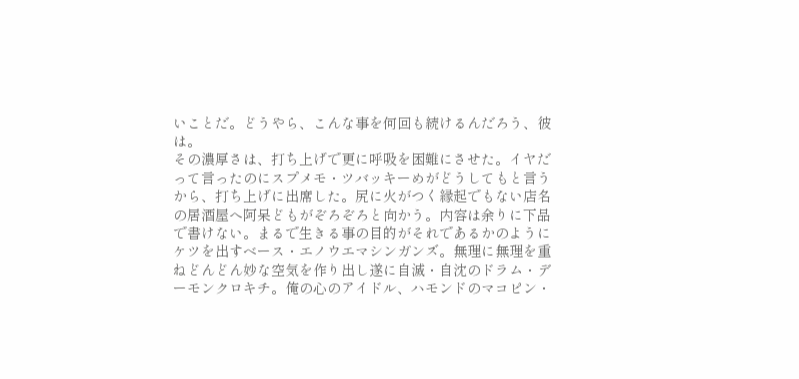いことだ。どうやら、こんな事を何回も続けるんだろう、彼は。
その濃厚さは、打ち上げで更に呼吸を困難にさせた。イヤだって言ったのにスプメモ・ツバッキーめがどうしてもと言うから、打ち上げに出席した。尻に火がつく縁起でもない店名の居酒屋へ阿呆どもがぞろぞろと向かう。内容は余りに下品で書けない。まるで生きる事の目的がそれであるかのようにケツを出すベース・エノウエマシンガンズ。無理に無理を重ねどんどん妙な空気を作り出し遂に自滅・自沈のドラム・デーモンクロキチ。俺の心のアイドル、ハモンドのマコピン・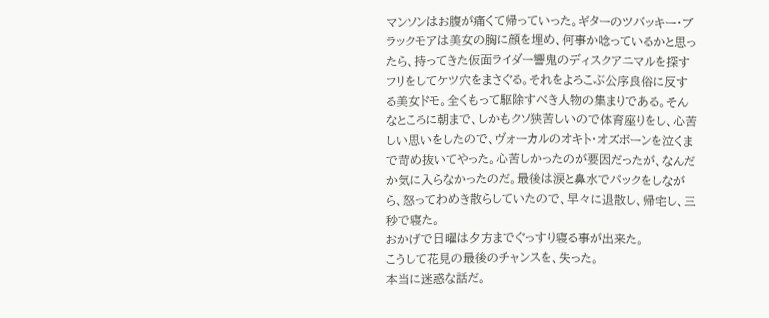マンソンはお腹が痛くて帰っていった。ギターのツバッキー・ブラックモアは美女の胸に顔を埋め、何事か唸っているかと思ったら、持ってきた仮面ライダー響鬼のディスクアニマルを探すフリをしてケツ穴をまさぐる。それをよろこぶ公序良俗に反する美女ドモ。全くもって駆除すべき人物の集まりである。そんなところに朝まで、しかもクソ狭苦しいので体育座りをし、心苦しい思いをしたので、ヴォーカルのオキト・オズボーンを泣くまで苛め抜いてやった。心苦しかったのが要因だったが、なんだか気に入らなかったのだ。最後は涙と鼻水でパックをしながら、怒ってわめき散らしていたので、早々に退散し、帰宅し、三秒で寝た。
おかげで日曜は夕方までぐっすり寝る事が出来た。
こうして花見の最後のチャンスを、失った。
本当に迷惑な話だ。